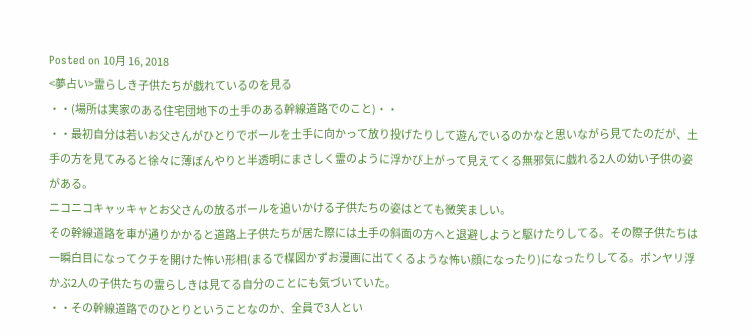Posted on 10月 16, 2018
<夢占い>霊らしき子供たちが戯れているのを見る
・・(場所は実家のある住宅団地下の土手のある幹線道路でのこと)・・
・・最初自分は若いお父さんがひとりでボールを土手に向かって放り投げたりして遊んでいるのかなと思いながら見てたのだが、土手の方を見てみると徐々に薄ぼんやりと半透明にまさしく霊のように浮かび上がって見えてくる無邪気に戯れる2人の幼い子供の姿がある。
ニコニコキャッキャとお父さんの放るボールを追いかける子供たちの姿はとても微笑ましい。
その幹線道路を車が通りかかると道路上子供たちが居た際には土手の斜面の方へと退避しようと駆けたりしてる。その際子供たちは一瞬白目になってクチを開けた怖い形相(まるで楳図かずお漫画に出てくるような怖い顔になったり)になったりしてる。ボンヤリ浮かぶ2人の子供たちの霊らしきは見てる自分のことにも気づいていた。
・・その幹線道路でのひとりということなのか、全員で3人とい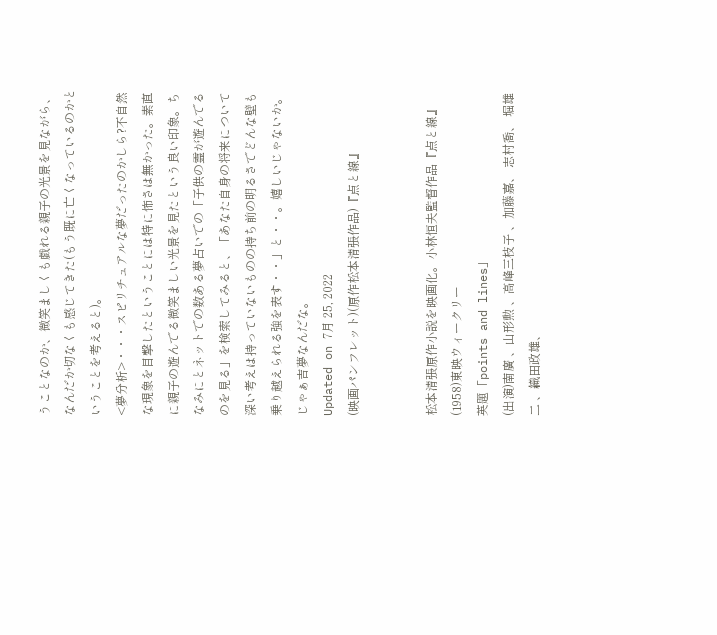うことなのか、微笑ましくも戯れる親子の光景を見ながら、なんだか切なくも感じてきた(もう既に亡くなっているのかということを考えると)。
<夢分析>・・・スピリチュアルな夢だったのかしら?不自然な現象を目撃したということには特に怖さは無かった。素直に親子の遊んでる微笑ましい光景を見たという良い印象。ちなみにとネットでの数ある夢占いでの「子供の霊が遊んでるのを見る」を検索してみると、「あなた自身の将来について深い考えは持っていないものの持ち前の明るさでどんな壁も乗り越えられる強を表す・・」と・・。嬉しいじゃないか。じゃぁ吉夢なんだな。
Updated on 7月 25, 2022
(映画パンフレット)(原作松本清張作品)『点と線』


松本清張原作小説を映画化。小林恒夫監督作品『点と線』(1958)東映ウィークリー
英題「points and lines」
(出演)南廣 、山形勲 、高峰三枝子 、加藤嘉、 志村喬、 堀雄二 、織田政雄、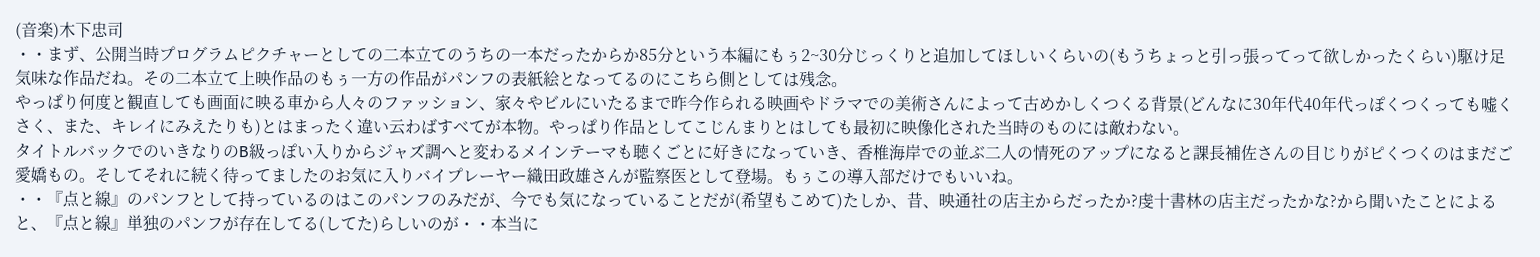(音楽)木下忠司
・・まず、公開当時プログラムピクチャーとしての二本立てのうちの一本だったからか85分という本編にもぅ2~30分じっくりと追加してほしいくらいの(もうちょっと引っ張ってって欲しかったくらい)駆け足気味な作品だね。その二本立て上映作品のもぅ一方の作品がパンフの表紙絵となってるのにこちら側としては残念。
やっぱり何度と観直しても画面に映る車から人々のファッション、家々やビルにいたるまで昨今作られる映画やドラマでの美術さんによって古めかしくつくる背景(どんなに30年代40年代っぽくつくっても嘘くさく、また、キレイにみえたりも)とはまったく違い云わばすべてが本物。やっぱり作品としてこじんまりとはしても最初に映像化された当時のものには敵わない。
タイトルバックでのいきなりのB級っぽい入りからジャズ調へと変わるメインテーマも聴くごとに好きになっていき、香椎海岸での並ぶ二人の情死のアップになると課長補佐さんの目じりがピくつくのはまだご愛嬌もの。そしてそれに続く待ってましたのお気に入りバイプレーヤー織田政雄さんが監察医として登場。もぅこの導入部だけでもいいね。
・・『点と線』のパンフとして持っているのはこのパンフのみだが、今でも気になっていることだが(希望もこめて)たしか、昔、映通社の店主からだったか?虔十書林の店主だったかな?から聞いたことによると、『点と線』単独のパンフが存在してる(してた)らしいのが・・本当に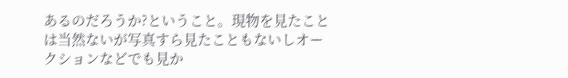あるのだろうか?ということ。現物を見たことは当然ないが写真すら見たこともないしオークションなどでも見か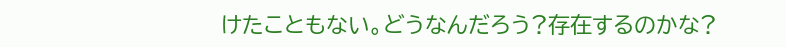けたこともない。どうなんだろう?存在するのかな?